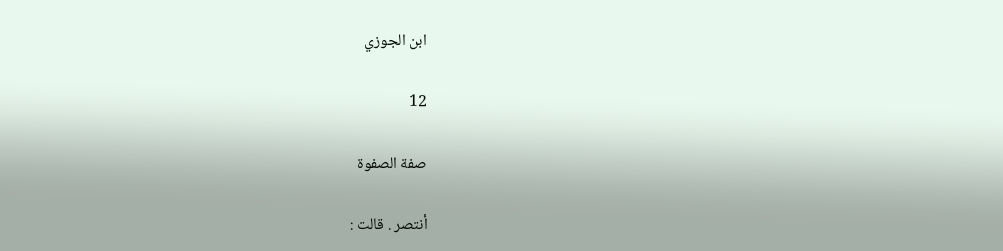ابن الجوزي

12

صفة الصفوة

أنتصر . قالت :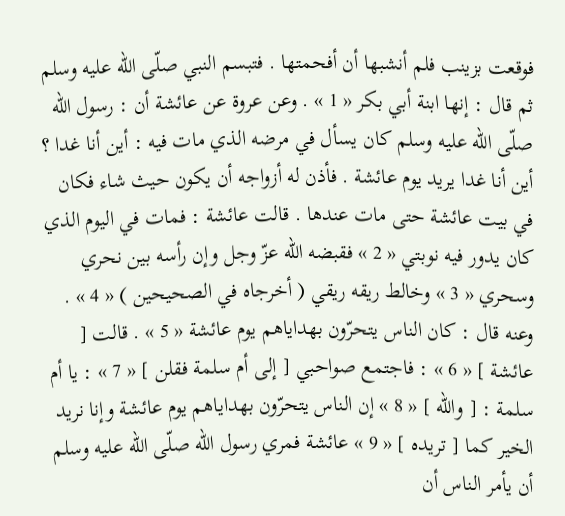فوقعت بزينب فلم أنشبها أن أفحمتها . فتبسم النبي صلّى اللّه عليه وسلم ثم قال : إنها ابنة أبي بكر « 1 » . وعن عروة عن عائشة أن : رسول اللّه صلّى اللّه عليه وسلم كان يسأل في مرضه الذي مات فيه : أين أنا غدا ؟ أين أنا غدا يريد يوم عائشة . فأذن له أزواجه أن يكون حيث شاء فكان في بيت عائشة حتى مات عندها . قالت عائشة : فمات في اليوم الذي كان يدور فيه نوبتي « 2 » فقبضه اللّه عزّ وجل وإن رأسه بين نحري وسحري « 3 » وخالط ريقه ريقي ( أخرجاه في الصحيحين ) « 4 » . وعنه قال : كان الناس يتحرّون بهداياهم يوم عائشة « 5 » . قالت [ عائشة ] « 6 » : فاجتمع صواحبي [ إلى أم سلمة فقلن ] « 7 » : يا أم سلمة : [ واللّه ] « 8 » إن الناس يتحرّون بهداياهم يوم عائشة وإنا نريد الخير كما [ تريده ] « 9 » عائشة فمري رسول اللّه صلّى اللّه عليه وسلم أن يأمر الناس أن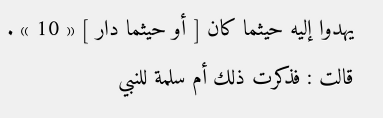يهدوا إليه حيثما كان [ أو حيثما دار ] « 10 » . قالت : فذكرت ذلك أم سلمة للنبي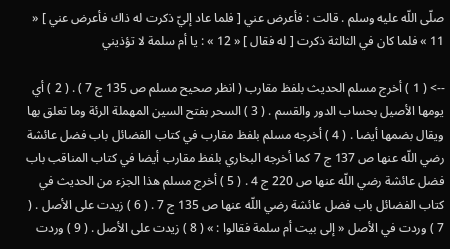صلّى اللّه عليه وسلم . قالت : فأعرض عني [ فلما عاد إليّ ذكرت له ذاك فأعرض عني ] « 11 » فلما كان في الثالثة ذكرت [ له فقال ] « 12 » : يا أم سلمة لا تؤذيني

--> ( 1 ) أخرج مسلم الحديث بلفظ مقارب ( انظر صحيح مسلم ص 135 ج 7 ) . ( 2 ) أي يومها الأصيل بحساب الدور والقسم . ( 3 ) السحر بفتح السين المهملة الرئة وما تعلق بها ويقال بضمها أيضا . ( 4 ) أخرجه مسلم بلفظ مقارب في كتاب الفضائل باب فضل عائشة رضي اللّه عنها ص 137 ج 7 كما أخرجه البخاري بلفظ مقارب أيضا في كتاب المناقب باب فضل عائشة رضي اللّه عنها ص 220 ج 4 . ( 5 ) أخرج مسلم هذا الجزء من الحديث في كتاب الفضائل باب فضل عائشة رضي اللّه عنها ص 135 ج 7 . ( 6 ) زيدت على الأصل . ( 7 ) وردت في الأصل « إلى بيت أم سلمة فقالوا : » ( 8 ) زيدت على الأصل . ( 9 ) وردت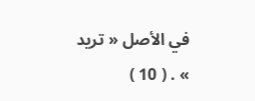في الأصل « تريد » . ( 10 )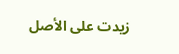زيدت على الأصل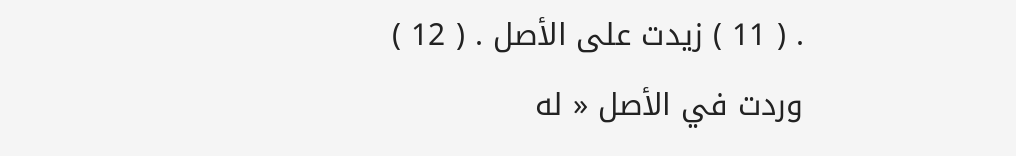. ( 11 ) زيدت على الأصل . ( 12 ) وردت في الأصل « له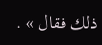ذلك فقال » .